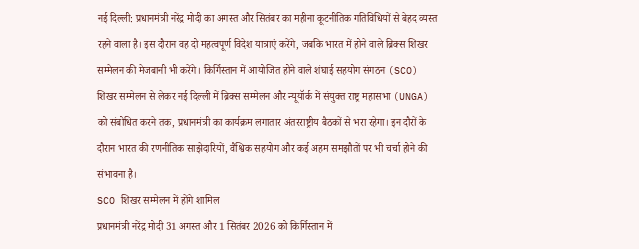नई दिल्ली: प्रधानमंत्री नरेंद्र मोदी का अगस्त और सितंबर का महीना कूटनीतिक गतिविधियों से बेहद व्यस्त रहने वाला है। इस दौरान वह दो महत्वपूर्ण विदेश यात्राएं करेंगे, जबकि भारत में होने वाले ब्रिक्स शिखर सम्मेलन की मेजबानी भी करेंगे। किर्गिस्तान में आयोजित होने वाले शंघाई सहयोग संगठन (SCO) शिखर सम्मेलन से लेकर नई दिल्ली में ब्रिक्स सम्मेलन और न्यूयॉर्क में संयुक्त राष्ट्र महासभा (UNGA) को संबोधित करने तक, प्रधानमंत्री का कार्यक्रम लगातार अंतरराष्ट्रीय बैठकों से भरा रहेगा। इन दौरों के दौरान भारत की रणनीतिक साझेदारियों, वैश्विक सहयोग और कई अहम समझौतों पर भी चर्चा होने की संभावना है।
SCO शिखर सम्मेलन में होंगे शामिल
प्रधानमंत्री नरेंद्र मोदी 31 अगस्त और 1 सितंबर 2026 को किर्गिस्तान में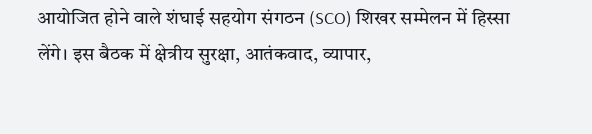आयोजित होने वाले शंघाई सहयोग संगठन (SCO) शिखर सम्मेलन में हिस्सा लेंगे। इस बैठक में क्षेत्रीय सुरक्षा, आतंकवाद, व्यापार,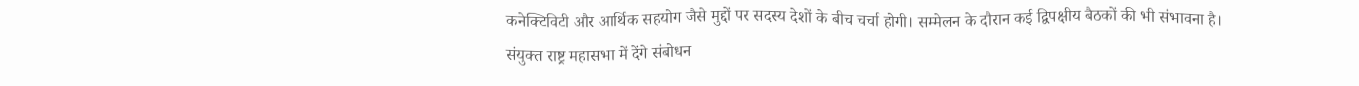कनेक्टिविटी और आर्थिक सहयोग जैसे मुद्दों पर सदस्य देशों के बीच चर्चा होगी। सम्मेलन के दौरान कई द्विपक्षीय बैठकों की भी संभावना है।
संयुक्त राष्ट्र महासभा में देंगे संबोधन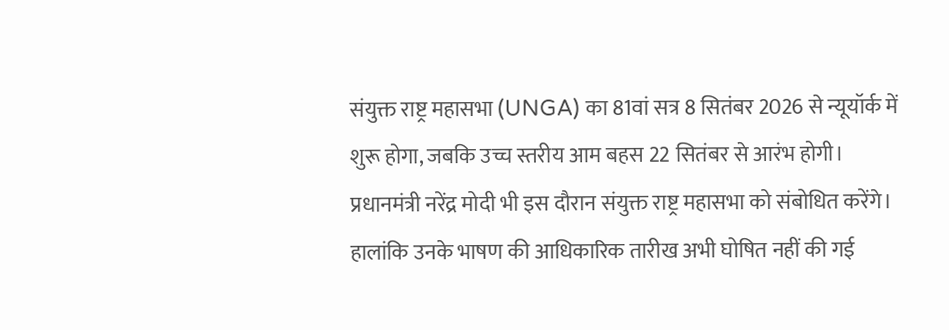संयुक्त राष्ट्र महासभा (UNGA) का 81वां सत्र 8 सितंबर 2026 से न्यूयॉर्क में शुरू होगा, जबकि उच्च स्तरीय आम बहस 22 सितंबर से आरंभ होगी। प्रधानमंत्री नरेंद्र मोदी भी इस दौरान संयुक्त राष्ट्र महासभा को संबोधित करेंगे। हालांकि उनके भाषण की आधिकारिक तारीख अभी घोषित नहीं की गई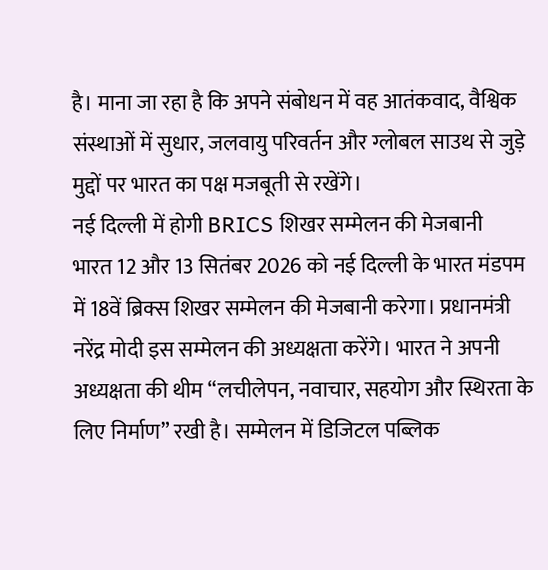है। माना जा रहा है कि अपने संबोधन में वह आतंकवाद, वैश्विक संस्थाओं में सुधार, जलवायु परिवर्तन और ग्लोबल साउथ से जुड़े मुद्दों पर भारत का पक्ष मजबूती से रखेंगे।
नई दिल्ली में होगी BRICS शिखर सम्मेलन की मेजबानी
भारत 12 और 13 सितंबर 2026 को नई दिल्ली के भारत मंडपम में 18वें ब्रिक्स शिखर सम्मेलन की मेजबानी करेगा। प्रधानमंत्री नरेंद्र मोदी इस सम्मेलन की अध्यक्षता करेंगे। भारत ने अपनी अध्यक्षता की थीम “लचीलेपन, नवाचार, सहयोग और स्थिरता के लिए निर्माण” रखी है। सम्मेलन में डिजिटल पब्लिक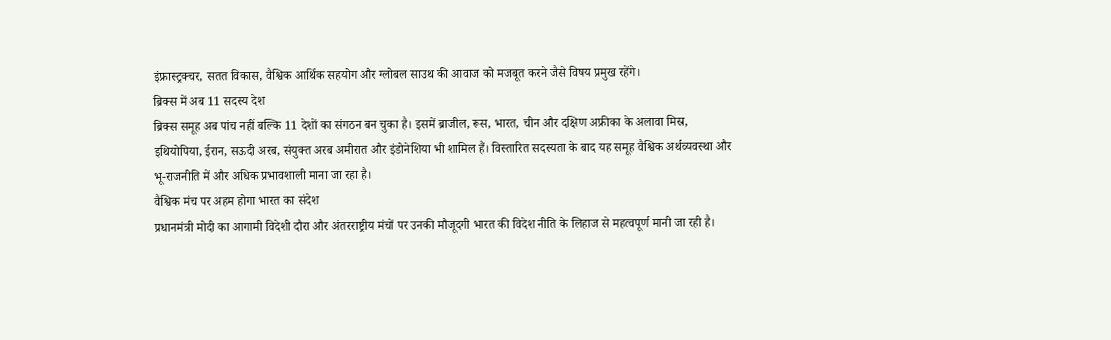इंफ्रास्ट्रक्चर, सतत विकास, वैश्विक आर्थिक सहयोग और ग्लोबल साउथ की आवाज को मजबूत करने जैसे विषय प्रमुख रहेंगे।
ब्रिक्स में अब 11 सदस्य देश
ब्रिक्स समूह अब पांच नहीं बल्कि 11 देशों का संगठन बन चुका है। इसमें ब्राजील, रूस, भारत, चीन और दक्षिण अफ्रीका के अलावा मिस्र, इथियोपिया, ईरान, सऊदी अरब, संयुक्त अरब अमीरात और इंडोनेशिया भी शामिल हैं। विस्तारित सदस्यता के बाद यह समूह वैश्विक अर्थव्यवस्था और भू-राजनीति में और अधिक प्रभावशाली माना जा रहा है।
वैश्विक मंच पर अहम होगा भारत का संदेश
प्रधानमंत्री मोदी का आगामी विदेशी दौरा और अंतरराष्ट्रीय मंचों पर उनकी मौजूदगी भारत की विदेश नीति के लिहाज से महत्वपूर्ण मानी जा रही है।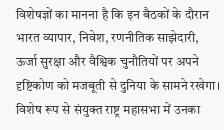विशेषज्ञों का मानना है कि इन बैठकों के दौरान भारत व्यापार, निवेश, रणनीतिक साझेदारी, ऊर्जा सुरक्षा और वैश्विक चुनौतियों पर अपने दृष्टिकोण को मजबूती से दुनिया के सामने रखेगा। विशेष रूप से संयुक्त राष्ट्र महासभा में उनका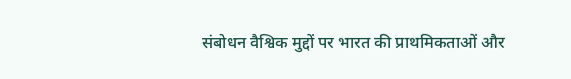संबोधन वैश्विक मुद्दों पर भारत की प्राथमिकताओं और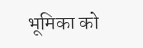भूमिका को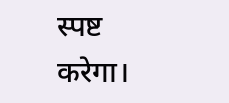स्पष्ट करेगा।